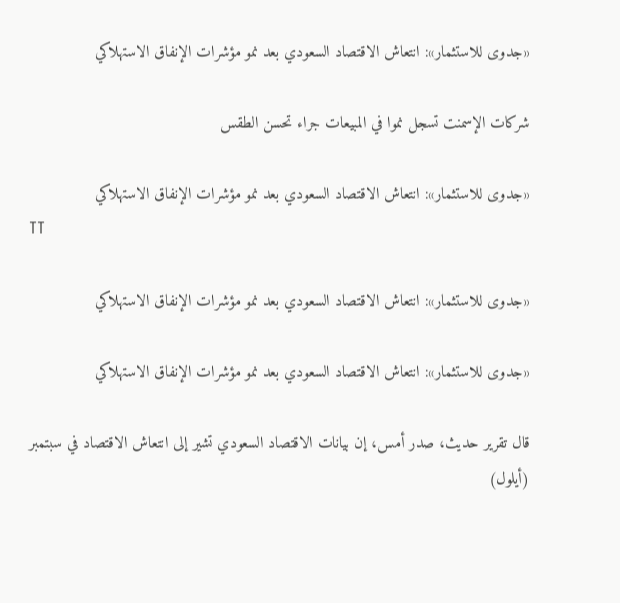«جدوى للاستثمار»: انتعاش الاقتصاد السعودي بعد نمو مؤشرات الإنفاق الاستهلاكي

شركات الإسمنت تسجل نموا في المبيعات جراء تحسن الطقس

«جدوى للاستثمار»: انتعاش الاقتصاد السعودي بعد نمو مؤشرات الإنفاق الاستهلاكي
TT

«جدوى للاستثمار»: انتعاش الاقتصاد السعودي بعد نمو مؤشرات الإنفاق الاستهلاكي

«جدوى للاستثمار»: انتعاش الاقتصاد السعودي بعد نمو مؤشرات الإنفاق الاستهلاكي

قال تقرير حديث، صدر أمس، إن بيانات الاقتصاد السعودي تشير إلى انتعاش الاقتصاد في سبتمبر (أيلول)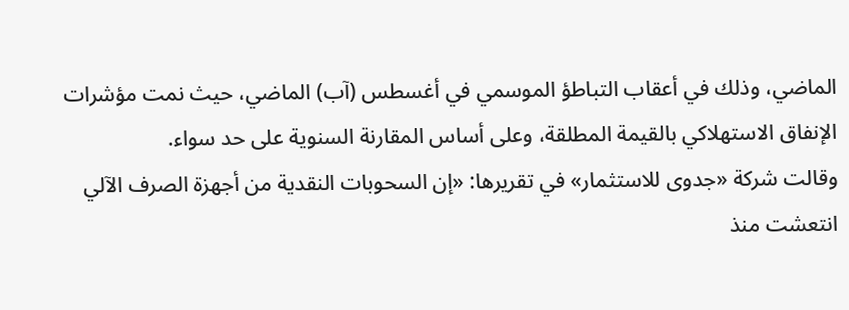الماضي، وذلك في أعقاب التباطؤ الموسمي في أغسطس (آب) الماضي، حيث نمت مؤشرات الإنفاق الاستهلاكي بالقيمة المطلقة، وعلى أساس المقارنة السنوية على حد سواء.
وقالت شركة «جدوى للاستثمار» في تقريرها: «إن السحوبات النقدية من أجهزة الصرف الآلي انتعشت منذ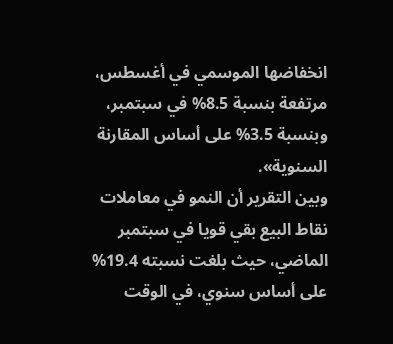انخفاضها الموسمي في أغسطس، مرتفعة بنسبة 8.5% في سبتمبر، وبنسبة 3.5% على أساس المقارنة السنوية».
وبين التقرير أن النمو في معاملات نقاط البيع بقي قويا في سبتمبر الماضي، حيث بلغت نسبته 19.4% على أساس سنوي، في الوقت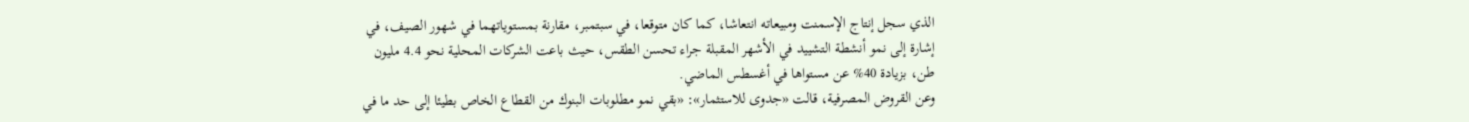الذي سجل إنتاج الإسمنت ومبيعاته انتعاشا، كما كان متوقعا، في سبتمبر، مقارنة بمستوياتهما في شهور الصيف، في إشارة إلى نمو أنشطة التشييد في الأشهر المقبلة جراء تحسن الطقس، حيث باعت الشركات المحلية نحو 4.4 مليون طن، بزيادة 40% عن مستواها في أغسطس الماضي.
وعن القروض المصرفية، قالت «جدوى للاستثمار»: «بقي نمو مطلوبات البنوك من القطاع الخاص بطيئا إلى حد ما في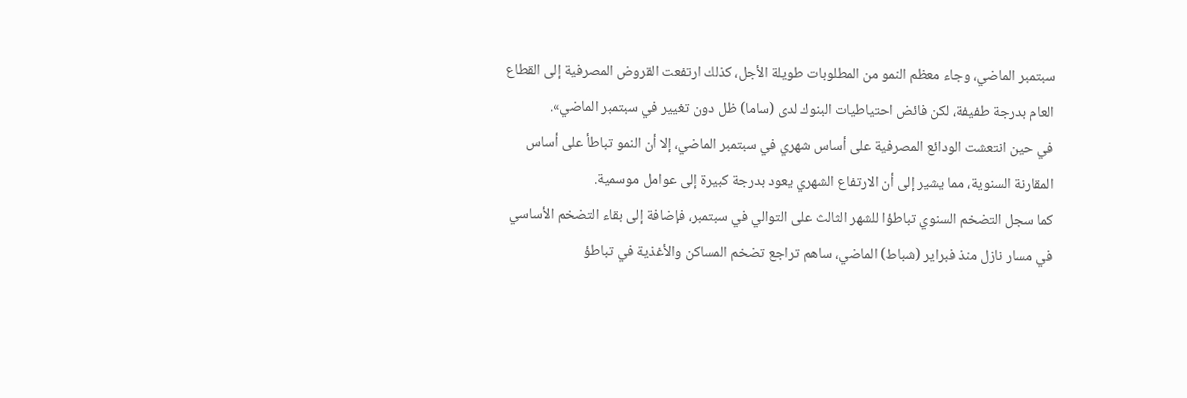سبتمبر الماضي، وجاء معظم النمو من المطلوبات طويلة الأجل، كذلك ارتفعت القروض المصرفية إلى القطاع العام بدرجة طفيفة، لكن فائض احتياطيات البنوك لدى (ساما) ظل دون تغيير في سبتمبر الماضي».
في حين انتعشت الودائع المصرفية على أساس شهري في سبتمبر الماضي، إلا أن النمو تباطأ على أساس المقارنة السنوية، مما يشير إلى أن الارتفاع الشهري يعود بدرجة كبيرة إلى عوامل موسمية.
كما سجل التضخم السنوي تباطؤا للشهر الثالث على التوالي في سبتمبر، فإضافة إلى بقاء التضخم الأساسي في مسار نازل منذ فبراير (شباط) الماضي، ساهم تراجع تضخم المساكن والأغذية في تباطؤ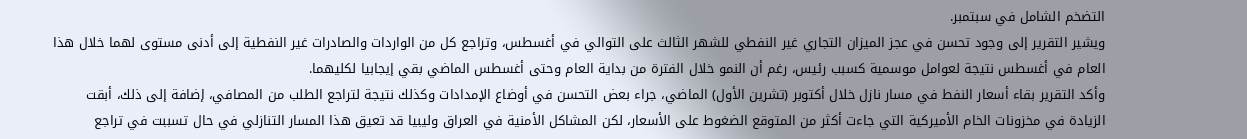التضخم الشامل في سبتمبر.
ويشير التقرير إلى وجود تحسن في عجز الميزان التجاري غير النفطي للشهر الثالث على التوالي في أغسطس، وتراجع كل من الواردات والصادرات غير النفطية إلى أدنى مستوى لهما خلال هذا العام في أغسطس نتيجة لعوامل موسمية كسبب رئيس، رغم أن النمو خلال الفترة من بداية العام وحتى أغسطس الماضي بقي إيجابيا لكليهما.
وأكد التقرير بقاء أسعار النفط في مسار نازل خلال أكتوبر (تشرين الأول) الماضي، جراء بعض التحسن في أوضاع الإمدادات وكذلك نتيجة لتراجع الطلب من المصافي، إضافة إلى ذلك، أبقت الزيادة في مخزونات الخام الأميركية التي جاءت أكثر من المتوقع الضغوط على الأسعار، لكن المشاكل الأمنية في العراق وليبيا قد تعيق هذا المسار التنازلي في حال تسببت في تراجع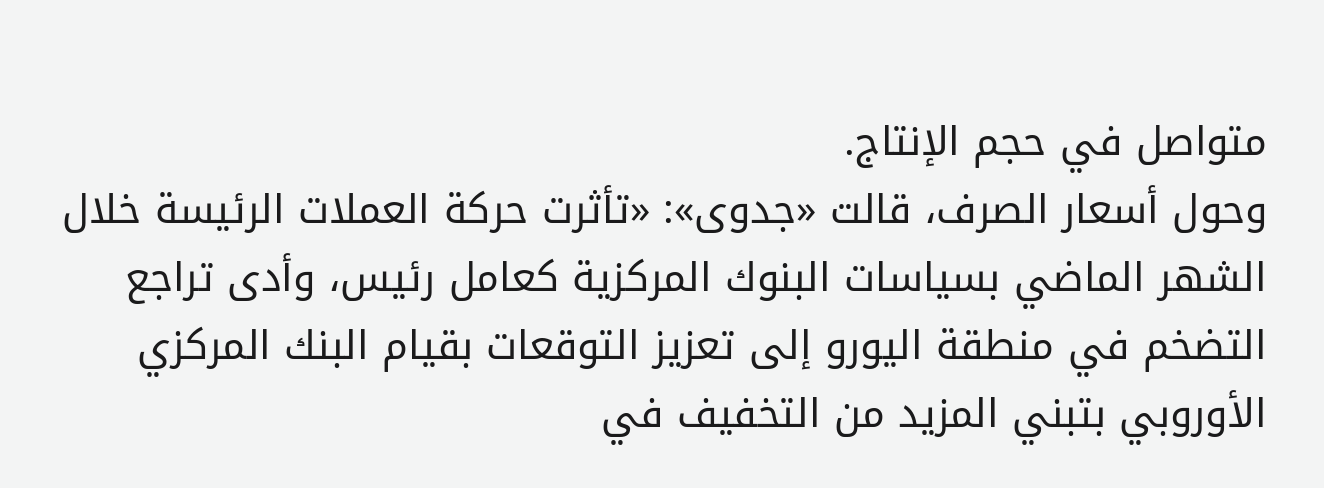متواصل في حجم الإنتاج.
وحول أسعار الصرف، قالت «جدوى»: «تأثرت حركة العملات الرئيسة خلال الشهر الماضي بسياسات البنوك المركزية كعامل رئيس، وأدى تراجع التضخم في منطقة اليورو إلى تعزيز التوقعات بقيام البنك المركزي الأوروبي بتبني المزيد من التخفيف في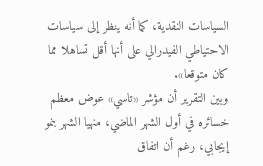السياسات النقدية، كما أنه ينظر إلى سياسات الاحتياطي الفيدرالي على أنها أقل تساهلا مما كان متوقعا».
وبين التقرير أن مؤشر «تاسي» عوض معظم خسائره في أول الشهر الماضي، منهيا الشهر بنمو إيجابي، رغم أن اتفاق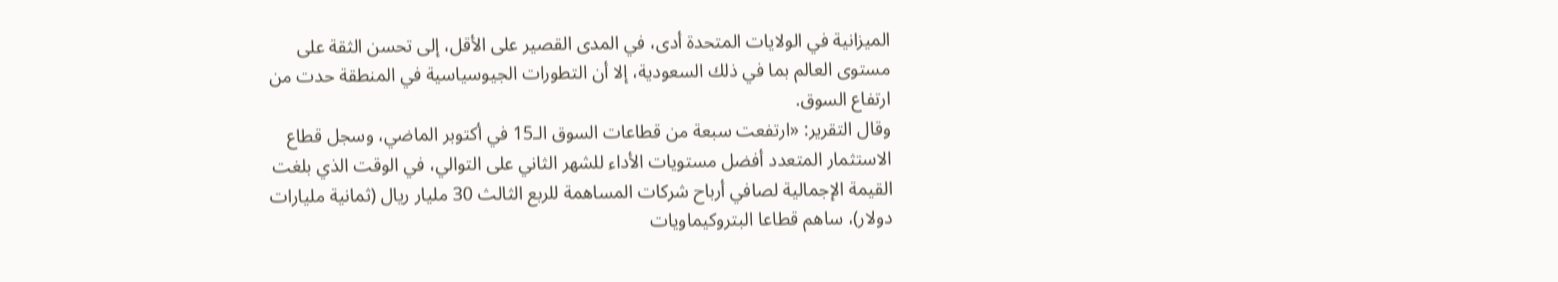الميزانية في الولايات المتحدة أدى، في المدى القصير على الأقل، إلى تحسن الثقة على مستوى العالم بما في ذلك السعودية، إلا أن التطورات الجيوسياسية في المنطقة حدت من ارتفاع السوق.
وقال التقرير: «ارتفعت سبعة من قطاعات السوق الـ15 في أكتوبر الماضي، وسجل قطاع الاستثمار المتعدد أفضل مستويات الأداء للشهر الثاني على التوالي، في الوقت الذي بلغت القيمة الإجمالية لصافي أرباح شركات المساهمة للربع الثالث 30 مليار ريال (ثمانية مليارات دولار)، ساهم قطاعا البتروكيماويات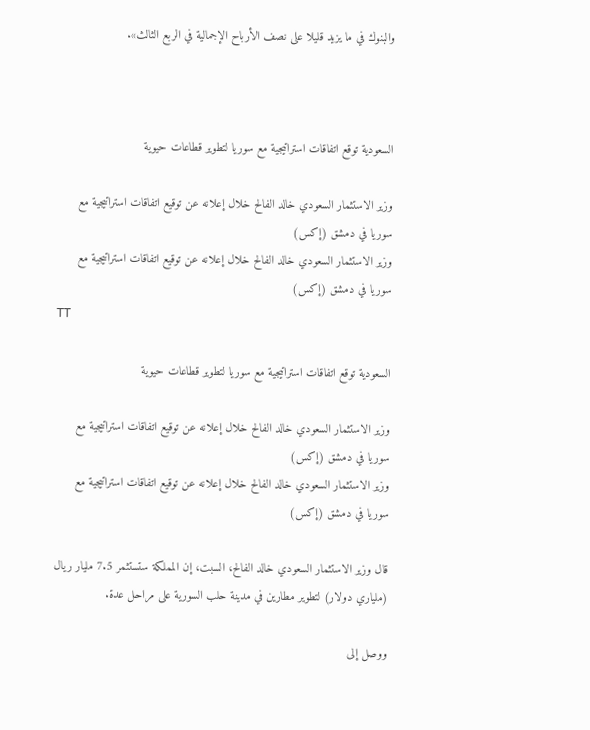والبنوك في ما يزيد قليلا على نصف الأرباح الإجمالية في الربع الثالث».



السعودية توقع اتفاقات استراتيجية مع سوريا لتطوير قطاعات حيوية

وزير الاستثمار السعودي خالد الفالح خلال إعلانه عن توقيع اتفاقات استراتيجية مع سوريا في دمشق (إكس)
وزير الاستثمار السعودي خالد الفالح خلال إعلانه عن توقيع اتفاقات استراتيجية مع سوريا في دمشق (إكس)
TT

السعودية توقع اتفاقات استراتيجية مع سوريا لتطوير قطاعات حيوية

وزير الاستثمار السعودي خالد الفالح خلال إعلانه عن توقيع اتفاقات استراتيجية مع سوريا في دمشق (إكس)
وزير الاستثمار السعودي خالد الفالح خلال إعلانه عن توقيع اتفاقات استراتيجية مع سوريا في دمشق (إكس)

قال وزير الاستثمار السعودي ‌خالد الفالح، ‌السبت، إن المملكة ‌ستستثمر 7.5 مليار ريال (ملياري دولار) لتطوير ‌مطارين في مدينة حلب السورية على مراحل عدة.

ووصل إلى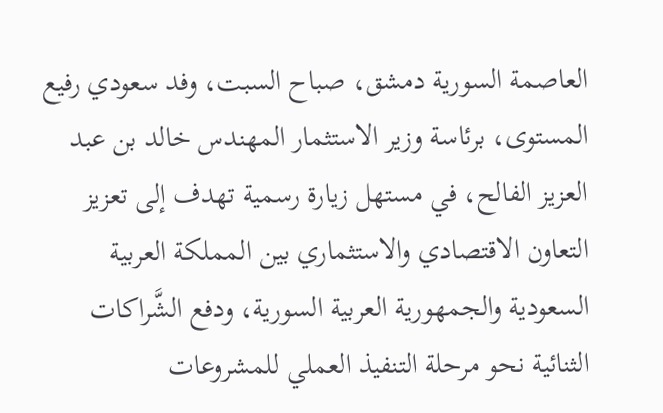العاصمة السورية دمشق، صباح السبت، وفد سعودي رفيع المستوى، برئاسة وزير الاستثمار المهندس خالد بن عبد العزيز الفالح، في مستهل زيارة رسمية تهدف إلى تعزيز التعاون الاقتصادي والاستثماري بين المملكة العربية السعودية والجمهورية العربية السورية، ودفع الشَّراكات الثنائية نحو مرحلة التنفيذ العملي للمشروعات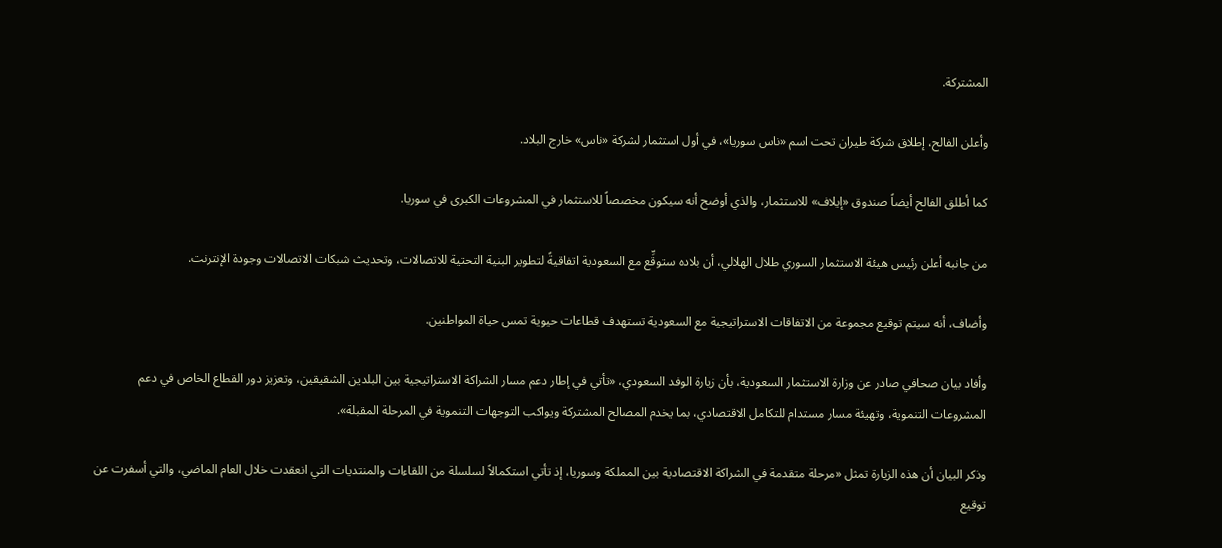المشتركة.

وأعلن الفالح، إطلاق شركة طيران تحت اسم «ناس سوريا»، في أول استثمار لشركة «ناس» خارج البلاد.

كما أطلق الفالح أيضاً صندوق «إيلاف» للاستثمار، والذي أوضح أنه سيكون مخصصاً للاستثمار في المشروعات الكبرى في سوريا.

من جانبه أعلن رئيس هيئة الاستثمار السوري طلال الهلالي، أن بلاده ستوقِّع مع السعودية اتفاقيةً لتطوير البنية التحتية للاتصالات، وتحديث شبكات الاتصالات وجودة الإنترنت.

وأضاف، أنه سيتم توقيع مجموعة من الاتفاقات الاستراتيجية مع السعودية تستهدف قطاعات حيوية تمس حياة المواطنين.

وأفاد بيان صحافي صادر عن وزارة الاستثمار السعودية، بأن زيارة الوفد السعودي، «تأتي في إطار دعم مسار الشراكة الاستراتيجية بين البلدين الشقيقين، وتعزيز دور القطاع الخاص في دعم المشروعات التنموية، وتهيئة مسار مستدام للتكامل الاقتصادي، بما يخدم المصالح المشتركة ويواكب التوجهات التنموية في المرحلة المقبلة».

وذكر البيان أن هذه الزيارة تمثل «مرحلة متقدمة في الشراكة الاقتصادية بين المملكة وسوريا، إذ تأتي استكمالاً لسلسلة من اللقاءات والمنتديات التي انعقدت خلال العام الماضي، والتي أسفرت عن توقيع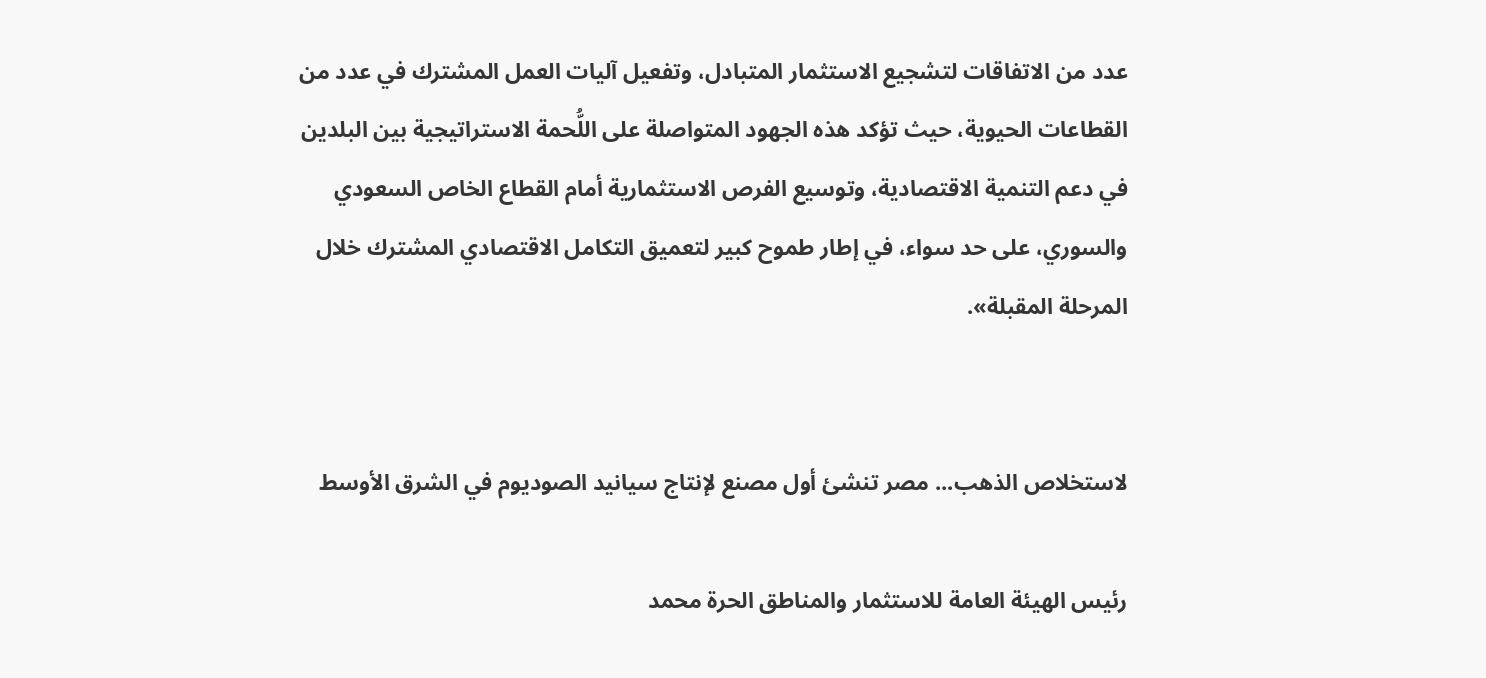عدد من الاتفاقات لتشجيع الاستثمار المتبادل، وتفعيل آليات العمل المشترك في عدد من القطاعات الحيوية، حيث تؤكد هذه الجهود المتواصلة على اللُّحمة الاستراتيجية بين البلدين في دعم التنمية الاقتصادية، وتوسيع الفرص الاستثمارية أمام القطاع الخاص السعودي والسوري، على حد سواء، في إطار طموح كبير لتعميق التكامل الاقتصادي المشترك خلال المرحلة المقبلة».


لاستخلاص الذهب... مصر تنشئ أول مصنع لإنتاج سيانيد الصوديوم في الشرق الأوسط

رئيس الهيئة العامة للاستثمار والمناطق الحرة محمد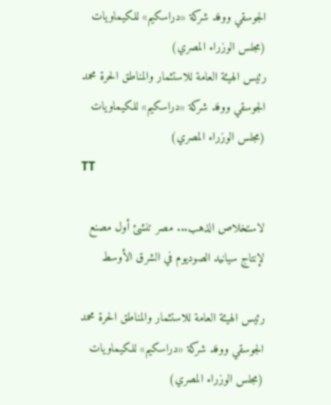الجوسقي ووفد شركة «دراسكيم» للكيماويات (مجلس الوزراء المصري)
رئيس الهيئة العامة للاستثمار والمناطق الحرة محمد الجوسقي ووفد شركة «دراسكيم» للكيماويات (مجلس الوزراء المصري)
TT

لاستخلاص الذهب... مصر تنشئ أول مصنع لإنتاج سيانيد الصوديوم في الشرق الأوسط

رئيس الهيئة العامة للاستثمار والمناطق الحرة محمد الجوسقي ووفد شركة «دراسكيم» للكيماويات (مجلس الوزراء المصري)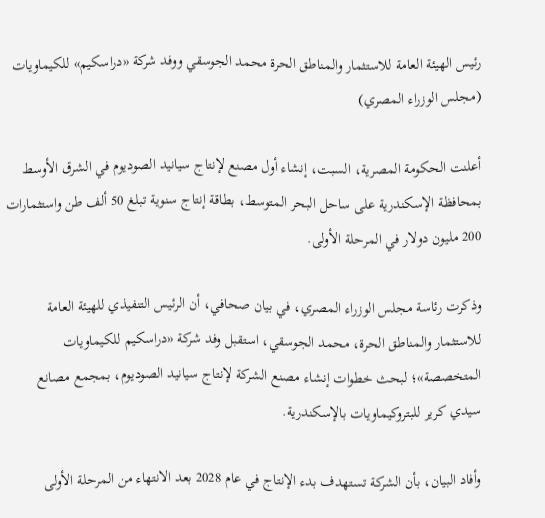رئيس الهيئة العامة للاستثمار والمناطق الحرة محمد الجوسقي ووفد شركة «دراسكيم» للكيماويات (مجلس الوزراء المصري)

أعلنت الحكومة المصرية، السبت، إنشاء أول مصنع لإنتاج سيانيد الصوديوم في الشرق الأوسط بمحافظة الإسكندرية على ساحل البحر المتوسط، بطاقة إنتاج سنوية تبلغ 50 ألف طن واستثمارات 200 مليون دولار في المرحلة الأولى.

وذكرت رئاسة مجلس الوزراء المصري، في بيان صحافي، أن الرئيس التنفيذي للهيئة العامة للاستثمار والمناطق الحرة، محمد الجوسقي، استقبل وفد شركة «دراسكيم للكيماويات المتخصصة»؛ لبحث خطوات إنشاء مصنع الشركة لإنتاج سيانيد الصوديوم، بمجمع مصانع سيدي كرير للبتروكيماويات بالإسكندرية.

وأفاد البيان، بأن الشركة تستهدف بدء الإنتاج في عام 2028 بعد الانتهاء من المرحلة الأولى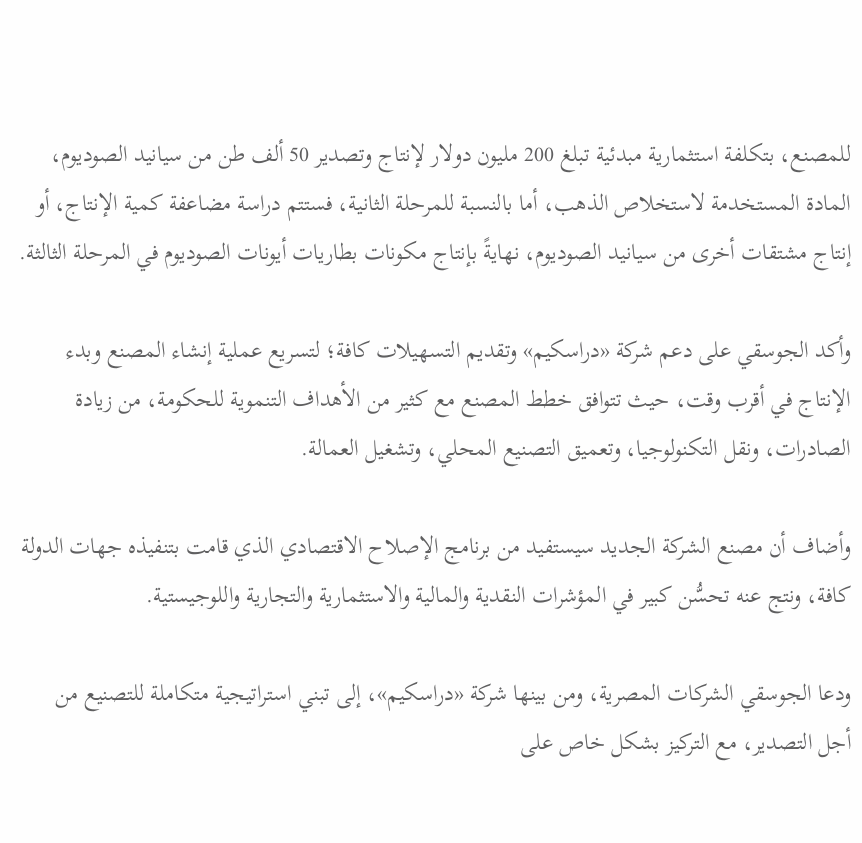للمصنع، بتكلفة استثمارية مبدئية تبلغ 200 مليون دولار لإنتاج وتصدير 50 ألف طن من سيانيد الصوديوم، المادة المستخدمة لاستخلاص الذهب، أما بالنسبة للمرحلة الثانية، فستتم دراسة مضاعفة كمية الإنتاج، أو إنتاج مشتقات أخرى من سيانيد الصوديوم، نهايةً بإنتاج مكونات بطاريات أيونات الصوديوم في المرحلة الثالثة.

وأكد الجوسقي على دعم شركة «دراسكيم» وتقديم التسهيلات كافة؛ لتسريع عملية إنشاء المصنع وبدء الإنتاج في أقرب وقت، حيث تتوافق خطط المصنع مع كثير من الأهداف التنموية للحكومة، من زيادة الصادرات، ونقل التكنولوجيا، وتعميق التصنيع المحلي، وتشغيل العمالة.

وأضاف أن مصنع الشركة الجديد سيستفيد من برنامج الإصلاح الاقتصادي الذي قامت بتنفيذه جهات الدولة كافة، ونتج عنه تحسُّن كبير في المؤشرات النقدية والمالية والاستثمارية والتجارية واللوجيستية.

ودعا الجوسقي الشركات المصرية، ومن بينها شركة «دراسكيم»، إلى تبني استراتيجية متكاملة للتصنيع من أجل التصدير، مع التركيز بشكل خاص على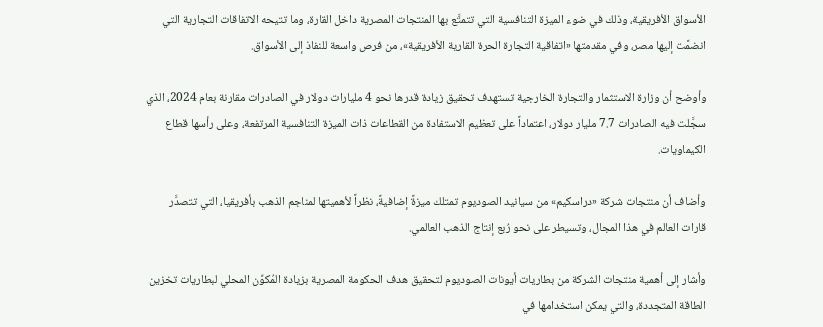الأسواق الأفريقية، وذلك في ضوء الميزة التنافسية التي تتمتَّع بها المنتجات المصرية داخل القارة، وما تتيحه الاتفاقات التجارية التي انضمَّت إليها مصر، وفي مقدمتها «اتفاقية التجارة الحرة القارية الأفريقية»، من فرص واسعة للنفاذ إلى الأسواق.

وأوضح أن وزارة الاستثمار والتجارة الخارجية تستهدف تحقيق زيادة قدرها نحو 4 مليارات دولار في الصادرات مقارنة بعام 2024، الذي سجَّلت فيه الصادرات 7.7 مليار دولار، اعتماداً على تعظيم الاستفادة من القطاعات ذات الميزة التنافسية المرتفعة، وعلى رأسها قطاع الكيماويات.

وأضاف أن منتجات شركة «دراسكيم» من سيانيد الصوديوم تمتلك ميزةً إضافيةً، نظراً لأهميتها لمناجم الذهب بأفريقيا، التي تتصدَّر قارات العالم في هذا المجال، وتسيطر على نحو رُبع إنتاج الذهب العالمي.

وأشار إلى أهمية منتجات الشركة من بطاريات أيونات الصوديوم لتحقيق هدف الحكومة المصرية بزيادة المُكوِّن المحلي لبطاريات تخزين الطاقة المتجددة، والتي يمكن استخدامها في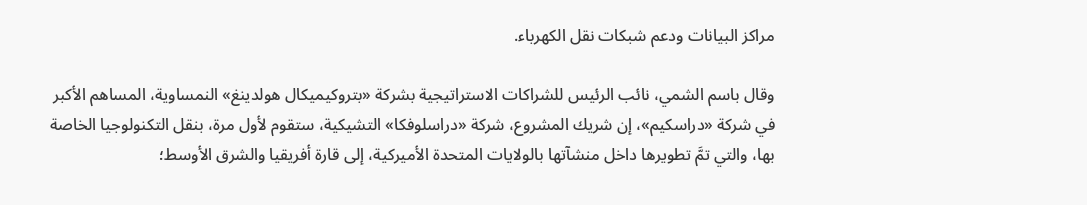مراكز البيانات ودعم شبكات نقل الكهرباء.

وقال باسم الشمي، نائب الرئيس للشراكات الاستراتيجية بشركة «بتروكيميكال هولدينغ» النمساوية، المساهم الأكبر في شركة «دراسكيم»، إن شريك المشروع، شركة «دراسلوفكا» التشيكية، ستقوم لأول مرة، بنقل التكنولوجيا الخاصة بها، والتي تمَّ تطويرها داخل منشآتها بالولايات المتحدة الأميركية، إلى قارة أفريقيا والشرق الأوسط؛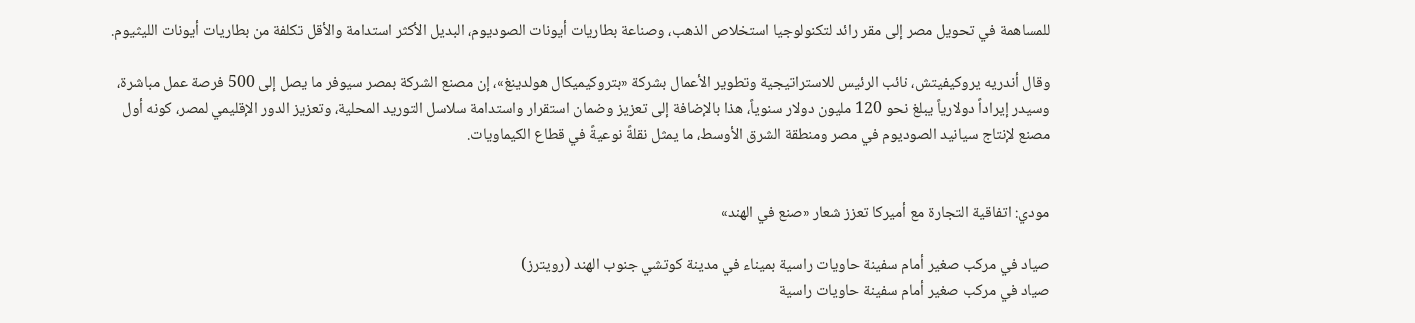للمساهمة في تحويل مصر إلى مقر رائد لتكنولوجيا استخلاص الذهب، وصناعة بطاريات أيونات الصوديوم، البديل الأكثر استدامة والأقل تكلفة من بطاريات أيونات الليثيوم.

وقال أندريه يروكيفيتش، نائب الرئيس للاستراتيجية وتطوير الأعمال بشركة «بتروكيميكال هولدينغ»، إن مصنع الشركة بمصر سيوفر ما يصل إلى 500 فرصة عمل مباشرة، وسيدر إيراداً دولارياً يبلغ نحو 120 مليون دولار سنوياً، هذا بالإضافة إلى تعزيز وضمان استقرار واستدامة سلاسل التوريد المحلية، وتعزيز الدور الإقليمي لمصر، كونه أول مصنع لإنتاج سيانيد الصوديوم في مصر ومنطقة الشرق الأوسط، ما يمثل نقلةً نوعيةً في قطاع الكيماويات.


مودي: اتفاقية التجارة مع أميركا تعزز شعار «صنع في الهند»

صياد في مركب صغير أمام سفينة حاويات راسية بميناء في مدينة كوتشي جنوب الهند (رويترز)
صياد في مركب صغير أمام سفينة حاويات راسية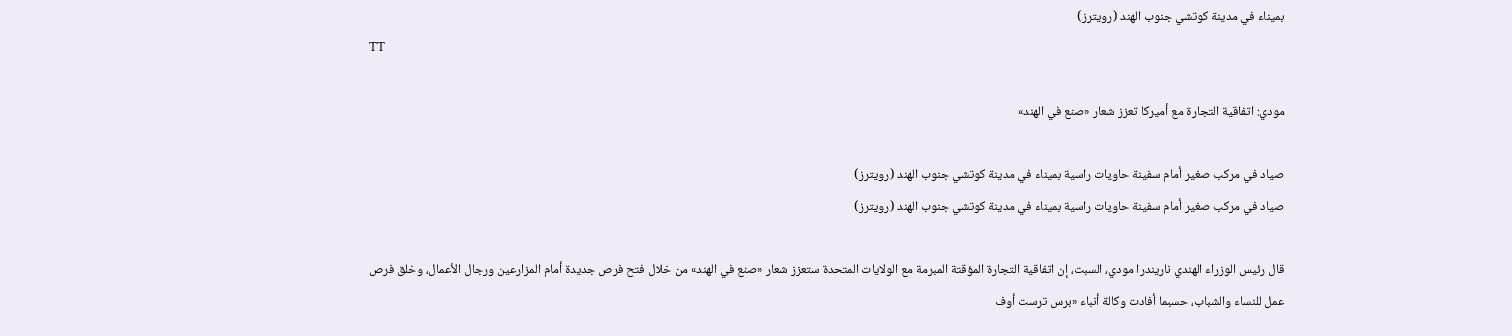بميناء في مدينة كوتشي جنوب الهند (رويترز)
TT

مودي: اتفاقية التجارة مع أميركا تعزز شعار «صنع في الهند»

صياد في مركب صغير أمام سفينة حاويات راسية بميناء في مدينة كوتشي جنوب الهند (رويترز)
صياد في مركب صغير أمام سفينة حاويات راسية بميناء في مدينة كوتشي جنوب الهند (رويترز)

قال رئيس الوزراء الهندي ناريندرا مودي، السبت، إن اتفاقية التجارة المؤقتة المبرمة مع الولايات المتحدة ستعزز شعار «صنع في الهند» من خلال فتح فرص جديدة أمام المزارعين ورجال الأعمال، وخلق فرص عمل للنساء والشباب، حسبما أفادت وكالة أنباء «برس ترست أوف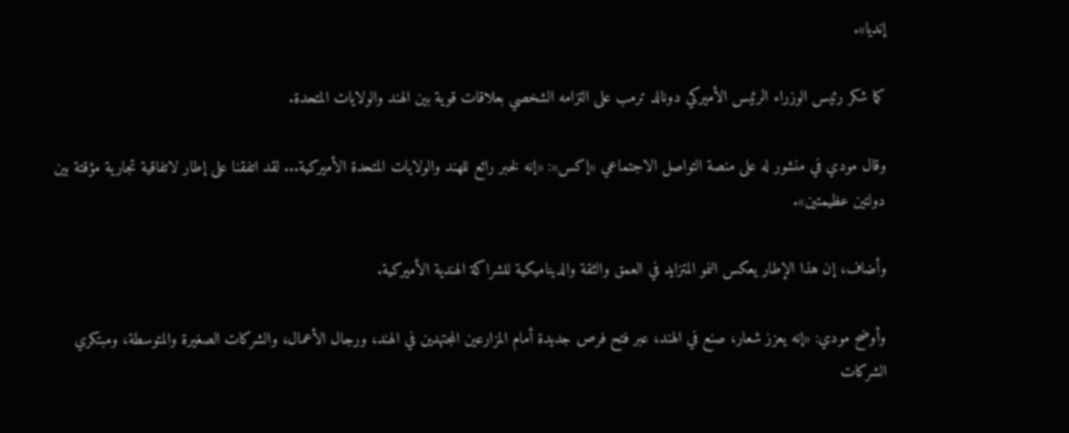إنديا».

كما شكر رئيس الوزراء الرئيس الأميركي دونالد ترمب على التزامه الشخصي بعلاقات قوية بين الهند والولايات المتحدة.

وقال مودي في منشور له على منصة التواصل الاجتماعي «إكس»: «إنه لخبر رائع للهند والولايات المتحدة الأميركية... لقد اتفقنا على إطار لاتفاقية تجارية مؤقتة بين دولتين عظيمتين».

وأضاف، إن هذا الإطار يعكس النمو المتزايد في العمق والثقة والديناميكية للشراكة الهندية الأميركية.

وأوضح مودي: «إنه يعزز شعار، صنع في الهند، عبر فتح فرص جديدة أمام المزارعين المجتهدين في الهند، ورجال الأعمال، والشركات الصغيرة والمتوسطة، ومبتكري الشركات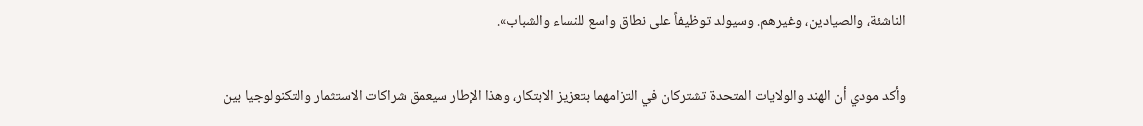الناشئة، والصيادين، وغيرهم. وسيولد توظيفاً على نطاق واسع للنساء والشباب».

وأكد مودي أن الهند والولايات المتحدة تشتركان في التزامهما بتعزيز الابتكار، وهذا الإطار سيعمق شراكات الاستثمار والتكنولوجيا بين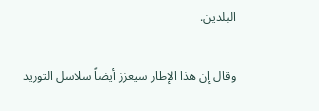البلدين.

وقال إن هذا الإطار سيعزز أيضاً سلاسل التوريد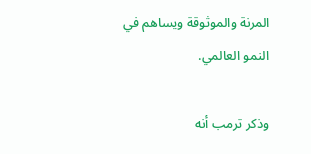المرنة والموثوقة ويساهم في النمو العالمي.

وذكر ترمب أنه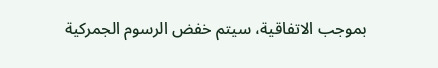بموجب الاتفاقية، سيتم خفض الرسوم الجمركية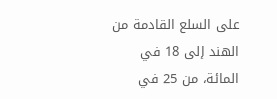على السلع القادمة من الهند إلى 18 في المائة، من 25 في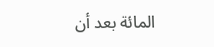المائة بعد أن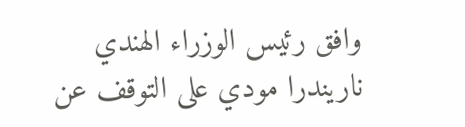وافق رئيس الوزراء الهندي ناريندرا مودي على التوقف عن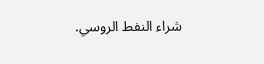شراء النفط الروسي.